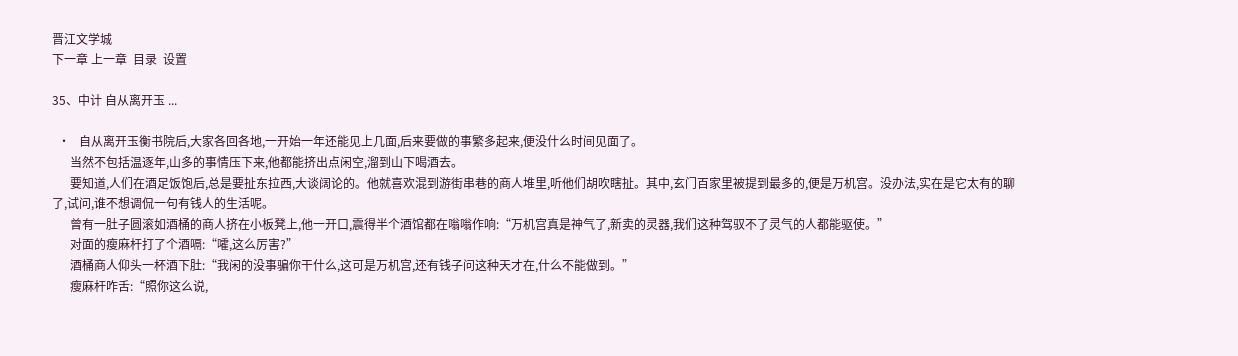晋江文学城
下一章 上一章  目录  设置

35、中计 自从离开玉 ...

  •   自从离开玉衡书院后,大家各回各地,一开始一年还能见上几面,后来要做的事繁多起来,便没什么时间见面了。
      当然不包括温逐年,山多的事情压下来,他都能挤出点闲空,溜到山下喝酒去。
      要知道,人们在酒足饭饱后,总是要扯东拉西,大谈阔论的。他就喜欢混到游街串巷的商人堆里,听他们胡吹瞎扯。其中,玄门百家里被提到最多的,便是万机宫。没办法,实在是它太有的聊了,试问,谁不想调侃一句有钱人的生活呢。
      曾有一肚子圆滚如酒桶的商人挤在小板凳上,他一开口,震得半个酒馆都在嗡嗡作响:“万机宫真是神气了,新卖的灵器,我们这种驾驭不了灵气的人都能驱使。”
      对面的瘦麻杆打了个酒嗝:“嚯,这么厉害?”
      酒桶商人仰头一杯酒下肚:“我闲的没事骗你干什么,这可是万机宫,还有钱子问这种天才在,什么不能做到。”
      瘦麻杆咋舌:“照你这么说,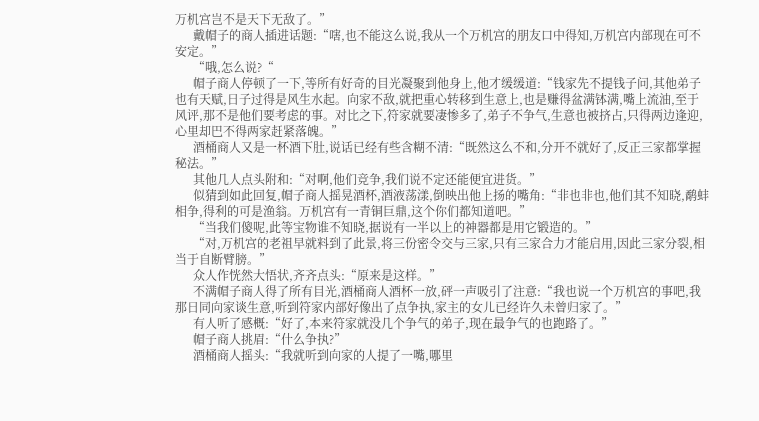万机宫岂不是天下无敌了。”
      戴帽子的商人插进话题:“嗐,也不能这么说,我从一个万机宫的朋友口中得知,万机宫内部现在可不安定。”
      “哦,怎么说?“
      帽子商人停顿了一下,等所有好奇的目光凝聚到他身上,他才缓缓道:“钱家先不提钱子问,其他弟子也有天赋,日子过得是风生水起。向家不敌,就把重心转移到生意上,也是赚得盆满钵满,嘴上流油,至于风评,那不是他们要考虑的事。对比之下,符家就要凄惨多了,弟子不争气,生意也被挤占,只得两边逢迎,心里却巴不得两家赶紧落魄。”
      酒桶商人又是一杯酒下肚,说话已经有些含糊不清:“既然这么不和,分开不就好了,反正三家都掌握秘法。”
      其他几人点头附和:“对啊,他们竞争,我们说不定还能便宜进货。”
      似猜到如此回复,帽子商人摇晃酒杯,酒液荡漾,倒映出他上扬的嘴角:“非也非也,他们其不知晓,鹬蚌相争,得利的可是渔翁。万机宫有一青铜巨鼎,这个你们都知道吧。”
      “当我们傻呢,此等宝物谁不知晓,据说有一半以上的神器都是用它锻造的。”
      “对,万机宫的老祖早就料到了此景,将三份密令交与三家,只有三家合力才能启用,因此三家分裂,相当于自断臂膀。”
      众人作恍然大悟状,齐齐点头:“原来是这样。”
      不满帽子商人得了所有目光,酒桶商人酒杯一放,砰一声吸引了注意:“我也说一个万机宫的事吧,我那日同向家谈生意,听到符家内部好像出了点争执,家主的女儿已经许久未曾归家了。”
      有人听了感概:“好了,本来符家就没几个争气的弟子,现在最争气的也跑路了。”
      帽子商人挑眉:“什么争执?”
      酒桶商人摇头:“我就听到向家的人提了一嘴,哪里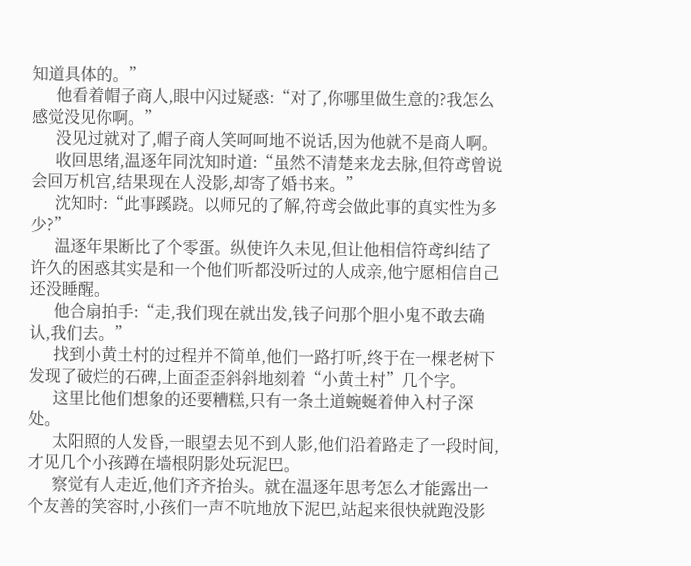知道具体的。”
      他看着帽子商人,眼中闪过疑惑:“对了,你哪里做生意的?我怎么感觉没见你啊。”
      没见过就对了,帽子商人笑呵呵地不说话,因为他就不是商人啊。
      收回思绪,温逐年同沈知时道:“虽然不清楚来龙去脉,但符鸢曾说会回万机宫,结果现在人没影,却寄了婚书来。”
      沈知时:“此事蹊跷。以师兄的了解,符鸢会做此事的真实性为多少?”
      温逐年果断比了个零蛋。纵使许久未见,但让他相信符鸢纠结了许久的困惑其实是和一个他们听都没听过的人成亲,他宁愿相信自己还没睡醒。
      他合扇拍手:“走,我们现在就出发,钱子问那个胆小鬼不敢去确认,我们去。”
      找到小黄土村的过程并不简单,他们一路打听,终于在一棵老树下发现了破烂的石碑,上面歪歪斜斜地刻着“小黄土村”几个字。
      这里比他们想象的还要糟糕,只有一条土道蜿蜒着伸入村子深处。
      太阳照的人发昏,一眼望去见不到人影,他们沿着路走了一段时间,才见几个小孩蹲在墙根阴影处玩泥巴。
      察觉有人走近,他们齐齐抬头。就在温逐年思考怎么才能露出一个友善的笑容时,小孩们一声不吭地放下泥巴,站起来很快就跑没影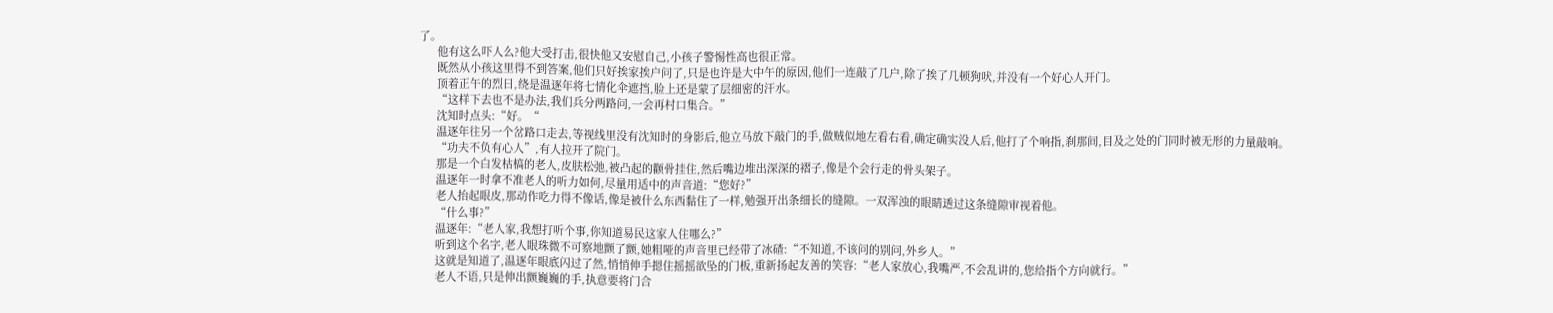了。
      他有这么吓人么?他大受打击,很快他又安慰自己,小孩子警惕性高也很正常。
      既然从小孩这里得不到答案,他们只好挨家挨户问了,只是也许是大中午的原因,他们一连敲了几户,除了挨了几顿狗吠,并没有一个好心人开门。
      顶着正午的烈日,绕是温逐年将七情化伞遮挡,脸上还是蒙了层细密的汗水。
      “这样下去也不是办法,我们兵分两路问,一会再村口集合。”
      沈知时点头:“好。“
      温逐年往另一个岔路口走去,等视线里没有沈知时的身影后,他立马放下敲门的手,做贼似地左看右看,确定确实没人后,他打了个响指,刹那间,目及之处的门同时被无形的力量敲响。
      “功夫不负有心人”,有人拉开了院门。
      那是一个白发枯槁的老人,皮肤松弛,被凸起的颧骨挂住,然后嘴边堆出深深的褶子,像是个会行走的骨头架子。
      温逐年一时拿不准老人的听力如何,尽量用适中的声音道:“您好?”
      老人抬起眼皮,那动作吃力得不像话,像是被什么东西黏住了一样,勉强开出条细长的缝隙。一双浑浊的眼睛透过这条缝隙审视着他。
      “什么事?”
      温逐年:“老人家,我想打听个事,你知道易民这家人住哪么?”
      听到这个名字,老人眼珠微不可察地颤了颤,她粗哑的声音里已经带了冰碴:“不知道,不该问的别问,外乡人。”
      这就是知道了,温逐年眼底闪过了然,悄悄伸手摁住摇摇欲坠的门板,重新扬起友善的笑容:“老人家放心,我嘴严,不会乱讲的,您给指个方向就行。”
      老人不语,只是伸出颤巍巍的手,执意要将门合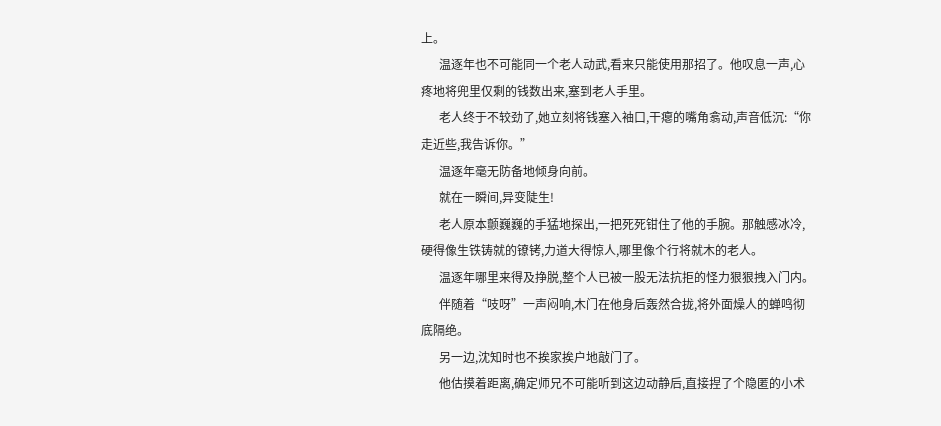上。
      温逐年也不可能同一个老人动武,看来只能使用那招了。他叹息一声,心疼地将兜里仅剩的钱数出来,塞到老人手里。
      老人终于不较劲了,她立刻将钱塞入袖口,干瘪的嘴角翕动,声音低沉:“你走近些,我告诉你。”
      温逐年毫无防备地倾身向前。
      就在一瞬间,异变陡生!
      老人原本颤巍巍的手猛地探出,一把死死钳住了他的手腕。那触感冰冷,硬得像生铁铸就的镣铐,力道大得惊人,哪里像个行将就木的老人。
      温逐年哪里来得及挣脱,整个人已被一股无法抗拒的怪力狠狠拽入门内。
      伴随着“吱呀”一声闷响,木门在他身后轰然合拢,将外面燥人的蝉鸣彻底隔绝。
      另一边,沈知时也不挨家挨户地敲门了。
      他估摸着距离,确定师兄不可能听到这边动静后,直接捏了个隐匿的小术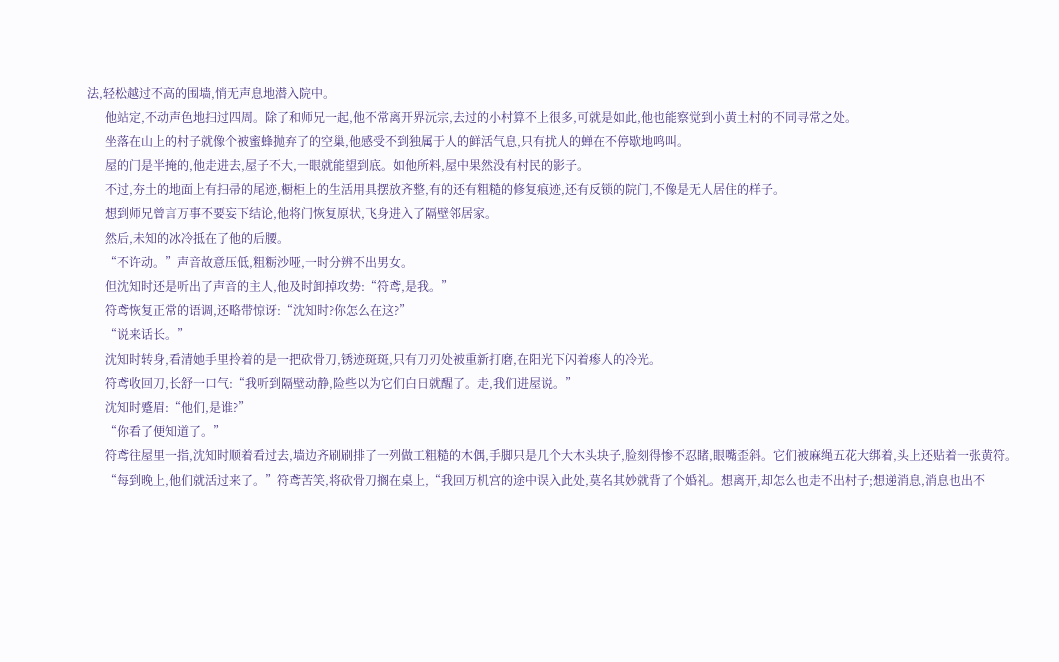法,轻松越过不高的围墙,悄无声息地潜入院中。
      他站定,不动声色地扫过四周。除了和师兄一起,他不常离开界沅宗,去过的小村算不上很多,可就是如此,他也能察觉到小黄土村的不同寻常之处。
      坐落在山上的村子就像个被蜜蜂抛弃了的空巢,他感受不到独属于人的鲜活气息,只有扰人的蝉在不停歇地鸣叫。
      屋的门是半掩的,他走进去,屋子不大,一眼就能望到底。如他所料,屋中果然没有村民的影子。
      不过,夯土的地面上有扫帚的尾迹,橱柜上的生活用具摆放齐整,有的还有粗糙的修复痕迹,还有反锁的院门,不像是无人居住的样子。
      想到师兄曾言万事不要妄下结论,他将门恢复原状,飞身进入了隔壁邻居家。
      然后,未知的冰冷抵在了他的后腰。
      “不许动。”声音故意压低,粗粝沙哑,一时分辨不出男女。
      但沈知时还是听出了声音的主人,他及时卸掉攻势:“符鸢,是我。”
      符鸢恢复正常的语调,还略带惊讶:“沈知时?你怎么在这?”
      “说来话长。”
      沈知时转身,看清她手里拎着的是一把砍骨刀,锈迹斑斑,只有刀刃处被重新打磨,在阳光下闪着瘆人的冷光。
      符鸢收回刀,长舒一口气:“我听到隔壁动静,险些以为它们白日就醒了。走,我们进屋说。”
      沈知时蹙眉:“他们,是谁?”
      “你看了便知道了。”
      符鸢往屋里一指,沈知时顺着看过去,墙边齐刷刷排了一列做工粗糙的木偶,手脚只是几个大木头块子,脸刻得惨不忍睹,眼嘴歪斜。它们被麻绳五花大绑着,头上还贴着一张黄符。
      “每到晚上,他们就活过来了。”符鸢苦笑,将砍骨刀搁在桌上,“我回万机宫的途中误入此处,莫名其妙就背了个婚礼。想离开,却怎么也走不出村子;想递消息,消息也出不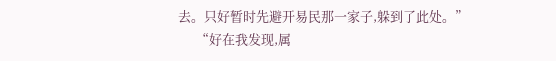去。只好暂时先避开易民那一家子,躲到了此处。”
      “好在我发现,属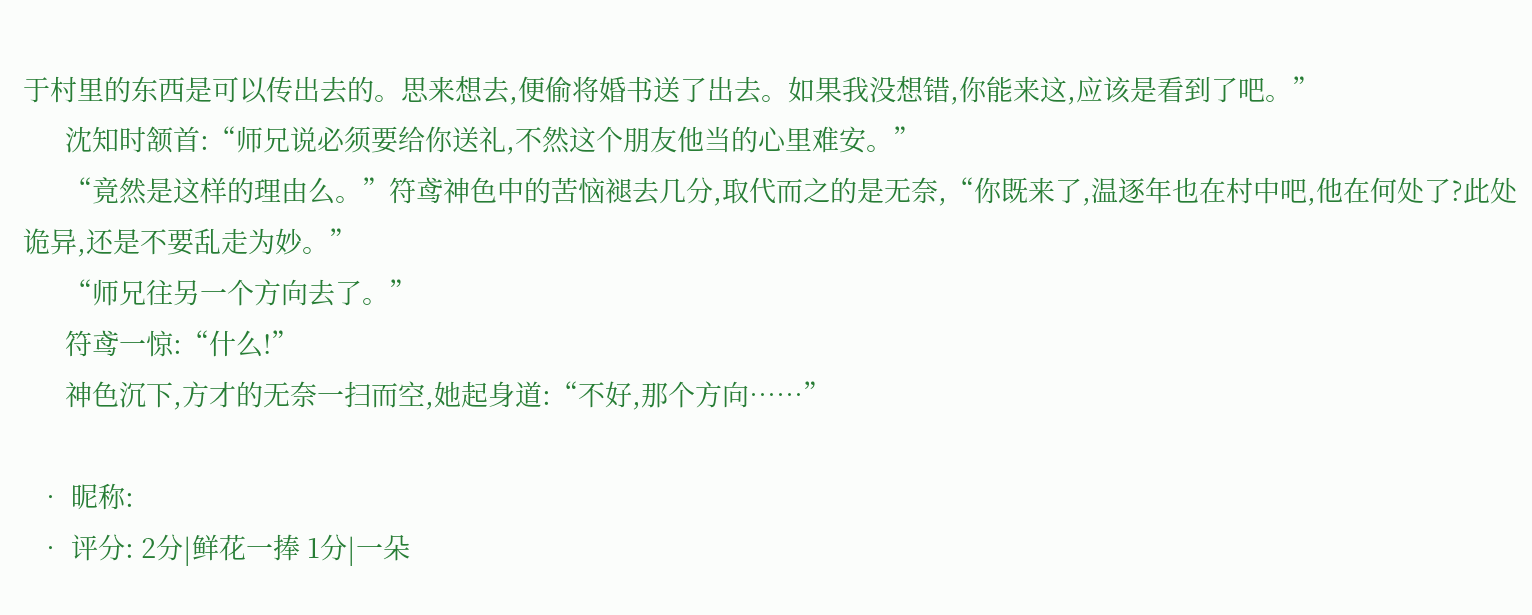于村里的东西是可以传出去的。思来想去,便偷将婚书送了出去。如果我没想错,你能来这,应该是看到了吧。”
      沈知时颔首:“师兄说必须要给你送礼,不然这个朋友他当的心里难安。”
      “竟然是这样的理由么。”符鸢神色中的苦恼褪去几分,取代而之的是无奈,“你既来了,温逐年也在村中吧,他在何处了?此处诡异,还是不要乱走为妙。”
      “师兄往另一个方向去了。”
      符鸢一惊:“什么!”
      神色沉下,方才的无奈一扫而空,她起身道:“不好,那个方向……”

  • 昵称:
  • 评分: 2分|鲜花一捧 1分|一朵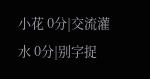小花 0分|交流灌水 0分|别字捉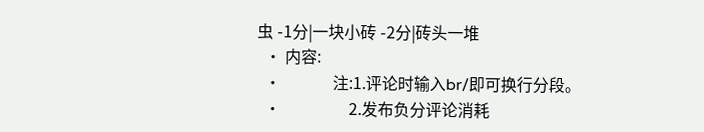虫 -1分|一块小砖 -2分|砖头一堆
  • 内容:
  •             注:1.评论时输入br/即可换行分段。
  •                 2.发布负分评论消耗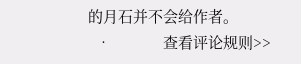的月石并不会给作者。
  •             查看评论规则>>